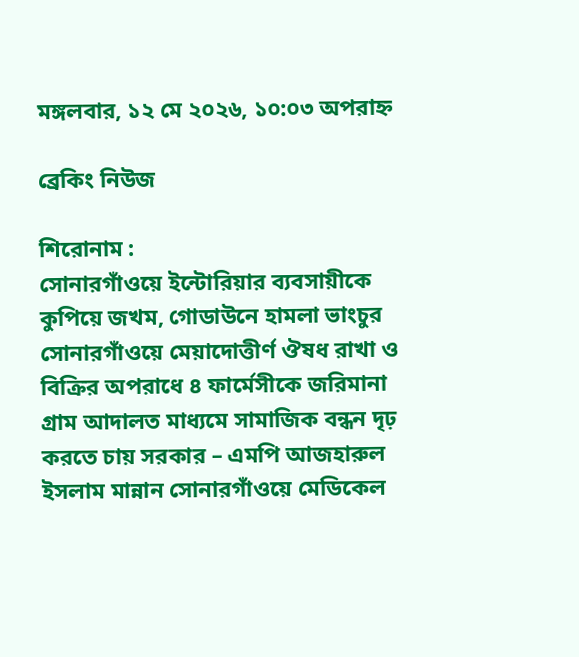মঙ্গলবার, ১২ মে ২০২৬, ১০:০৩ অপরাহ্ন

ব্রেকিং নিউজ

শিরোনাম :
সোনারগাঁওয়ে ইন্টোরিয়ার ব্যবসায়ীকে কুপিয়ে জখম, গোডাউনে হামলা ভাংচুর সোনারগাঁওয়ে মেয়াদোত্তীর্ণ ঔষধ রাখা ও বিক্রির অপরাধে ৪ ফার্মেসীকে জরিমানা গ্রাম আদালত মাধ্যমে সামাজিক বন্ধন দৃঢ় করতে চায় সরকার – এমপি আজহারুল ইসলাম মান্নান সোনারগাঁওয়ে মেডিকেল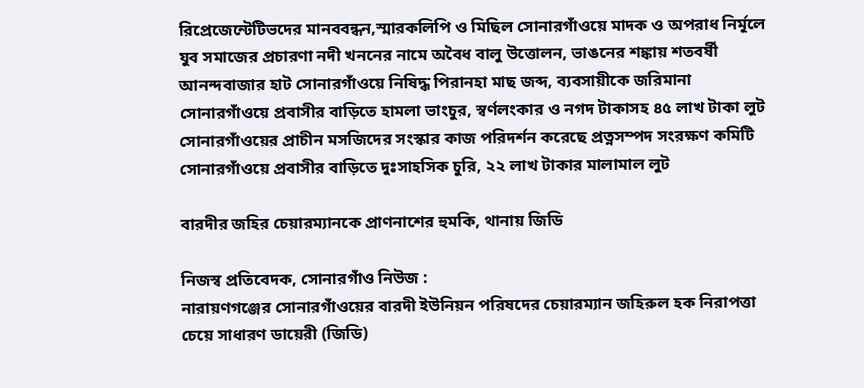রিপ্রেজেন্টেটিভদের মানববন্ধন,স্মারকলিপি ও মিছিল সোনারগাঁওয়ে মাদক ও অপরাধ নির্মূলে যুব সমাজের প্রচারণা নদী খননের নামে অবৈধ বালু উত্তোলন, ভাঙনের শঙ্কায় শতবর্ষী আনন্দবাজার হাট সোনারগাঁওয়ে নিষিদ্ধ পিরানহা মাছ জব্দ, ব্যবসায়ীকে জরিমানা সোনারগাঁওয়ে প্রবাসীর বাড়িতে হামলা ভাংচুর, স্বর্ণলংকার ও নগদ টাকাসহ ৪৫ লাখ টাকা লুট সোনারগাঁওয়ের প্রাচীন মসজিদের সংস্কার কাজ পরিদর্শন করেছে প্রত্নসম্পদ সংরক্ষণ কমিটি  সোনারগাঁওয়ে প্রবাসীর বাড়িতে দুঃসাহসিক চুরি, ২২ লাখ টাকার মালামাল লুট

বারদীর জহির চেয়ারম্যানকে প্রাণনাশের হুমকি, থানায় জিডি

নিজস্ব প্রতিবেদক, সোনারগাঁও নিউজ :
নারায়ণগঞ্জের সোনারগাঁওয়ের বারদী ইউনিয়ন পরিষদের চেয়ারম্যান জহিরুল হক নিরাপত্তা চেয়ে সাধারণ ডায়েরী (জিডি)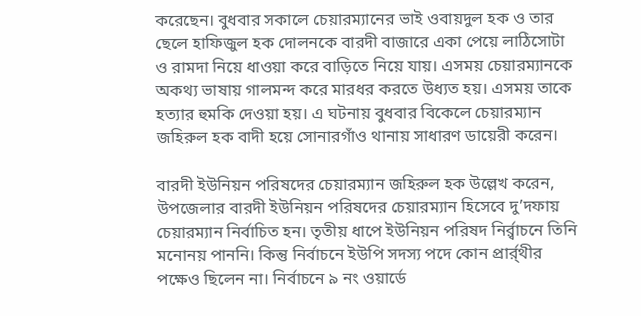করেছেন। বুধবার সকালে চেয়ারম্যানের ভাই ওবায়দুল হক ও তার ছেলে হাফিজুল হক দোলনকে বারদী বাজারে একা পেয়ে লাঠিসোটা ও রামদা নিয়ে ধাওয়া করে বাড়িতে নিয়ে যায়। এসময় চেয়ারম্যানকে অকথ্য ভাষায় গালমন্দ করে মারধর করতে উধ্যত হয়। এসময় তাকে হত্যার হুমকি দেওয়া হয়। এ ঘটনায় বুধবার বিকেলে চেয়ারম্যান জহিরুল হক বাদী হয়ে সোনারগাঁও থানায় সাধারণ ডায়েরী করেন।

বারদী ইউনিয়ন পরিষদের চেয়ারম্যান জহিরুল হক উল্লেখ করেন, উপজেলার বারদী ইউনিয়ন পরিষদের চেয়ারম্যান হিসেবে দু’দফায় চেয়ারম্যান নির্বাচিত হন। তৃতীয় ধাপে ইউনিয়ন পরিষদ নির্র্বাচনে তিনি মনোনয় পাননি। কিন্তু নির্বাচনে ইউপি সদস্য পদে কোন প্রার্র্থীর পক্ষেও ছিলেন না। নির্বাচনে ৯ নং ওয়ার্ডে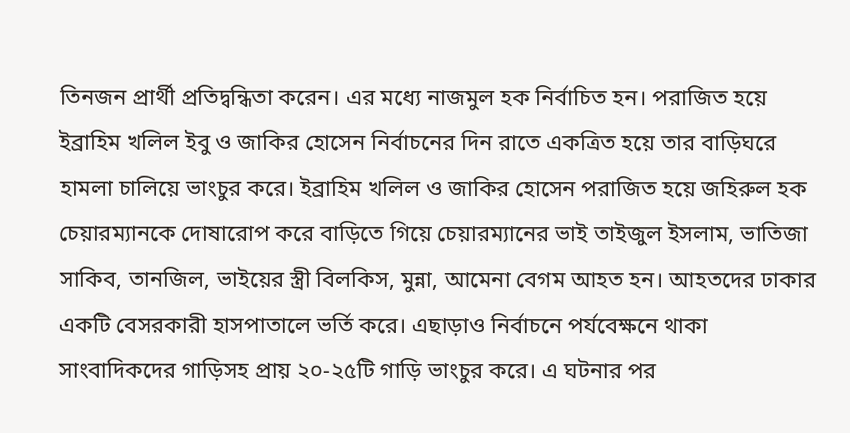তিনজন প্রার্থী প্রতিদ্বন্ধিতা করেন। এর মধ্যে নাজমুল হক নির্বাচিত হন। পরাজিত হয়ে ইব্রাহিম খলিল ইবু ও জাকির হোসেন নির্বাচনের দিন রাতে একত্রিত হয়ে তার বাড়িঘরে হামলা চালিয়ে ভাংচুর করে। ইব্রাহিম খলিল ও জাকির হোসেন পরাজিত হয়ে জহিরুল হক চেয়ারম্যানকে দোষারোপ করে বাড়িতে গিয়ে চেয়ারম্যানের ভাই তাইজুল ইসলাম, ভাতিজা সাকিব, তানজিল, ভাইয়ের স্ত্রী বিলকিস, মুন্না, আমেনা বেগম আহত হন। আহতদের ঢাকার একটি বেসরকারী হাসপাতালে ভর্তি করে। এছাড়াও নির্বাচনে পর্যবেক্ষনে থাকা সাংবাদিকদের গাড়িসহ প্রায় ২০-২৫টি গাড়ি ভাংচুর করে। এ ঘটনার পর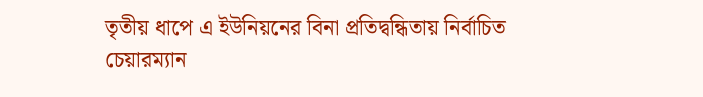তৃতীয় ধাপে এ ইউনিয়নের বিনা প্রতিদ্বন্ধিতায় নির্বাচিত চেয়ারম্যান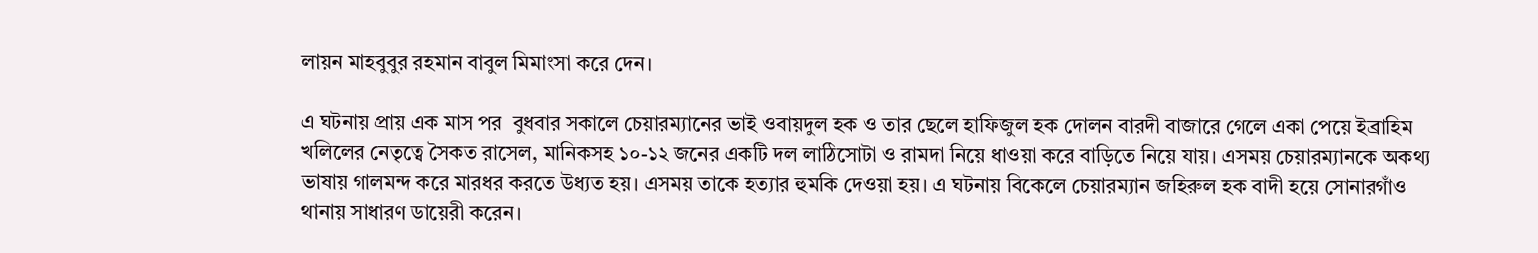লায়ন মাহবুবুর রহমান বাবুল মিমাংসা করে দেন।

এ ঘটনায় প্রায় এক মাস পর  বুধবার সকালে চেয়ারম্যানের ভাই ওবায়দুল হক ও তার ছেলে হাফিজুল হক দোলন বারদী বাজারে গেলে একা পেয়ে ইব্রাহিম খলিলের নেতৃত্বে সৈকত রাসেল, মানিকসহ ১০-১২ জনের একটি দল লাঠিসোটা ও রামদা নিয়ে ধাওয়া করে বাড়িতে নিয়ে যায়। এসময় চেয়ারম্যানকে অকথ্য ভাষায় গালমন্দ করে মারধর করতে উধ্যত হয়। এসময় তাকে হত্যার হুমকি দেওয়া হয়। এ ঘটনায় বিকেলে চেয়ারম্যান জহিরুল হক বাদী হয়ে সোনারগাঁও থানায় সাধারণ ডায়েরী করেন।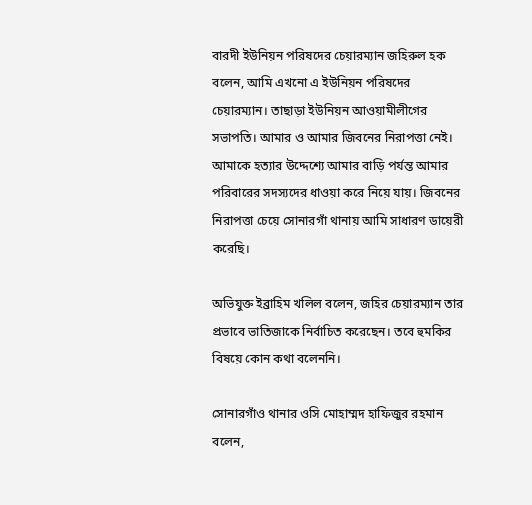বারদী ইউনিয়ন পরিষদের চেয়ারম্যান জহিরুল হক বলেন, আমি এখনো এ ইউনিয়ন পরিষদের চেয়ারম্যান। তাছাড়া ইউনিয়ন আওয়ামীলীগের সভাপতি। আমার ও আমার জিবনের নিরাপত্তা নেই। আমাকে হত্যার উদ্দেশ্যে আমার বাড়ি পর্যন্ত আমার পরিবারের সদস্যদের ধাওয়া করে নিয়ে যায়। জিবনের নিরাপত্তা চেয়ে সোনারগাঁ থানায় আমি সাধারণ ডায়েরী করেছি।

অভিযুক্ত ইব্রাহিম খলিল বলেন, জহির চেয়ারম্যান তার প্রভাবে ভাতিজাকে নির্বাচিত করেছেন। তবে হুমকির বিষয়ে কোন কথা বলেননি।

সোনারগাঁও থানার ওসি মোহাম্মদ হাফিজুর রহমান বলেন,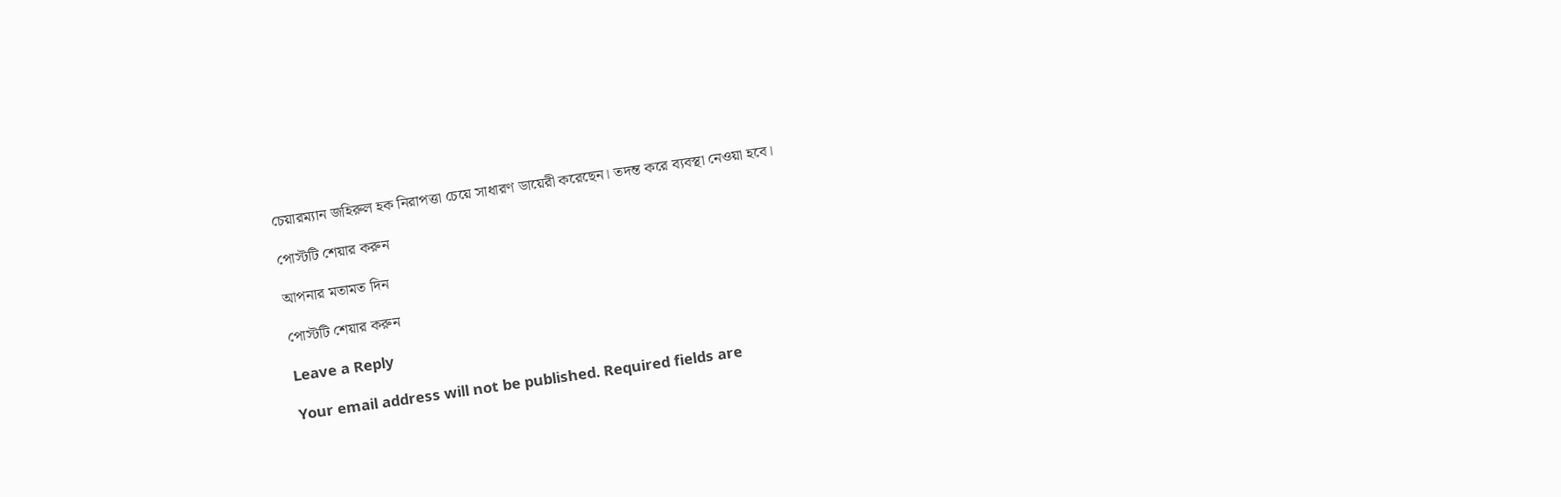চেয়ারম্যান জহিরুল হক নিরাপত্তা চেয়ে সাধারণ ডায়েরী করেছেন। তদন্ত করে ব্যবস্থা নেওয়া হবে।

পোস্টটি শেয়ার করুন

আপনার মতামত দিন

পোস্টটি শেয়ার করুন

Leave a Reply

Your email address will not be published. Required fields are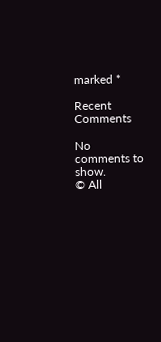marked *

Recent Comments

No comments to show.
© All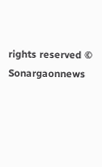rights reserved © Sonargaonnews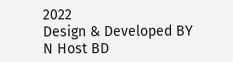2022
Design & Developed BY N Host BD